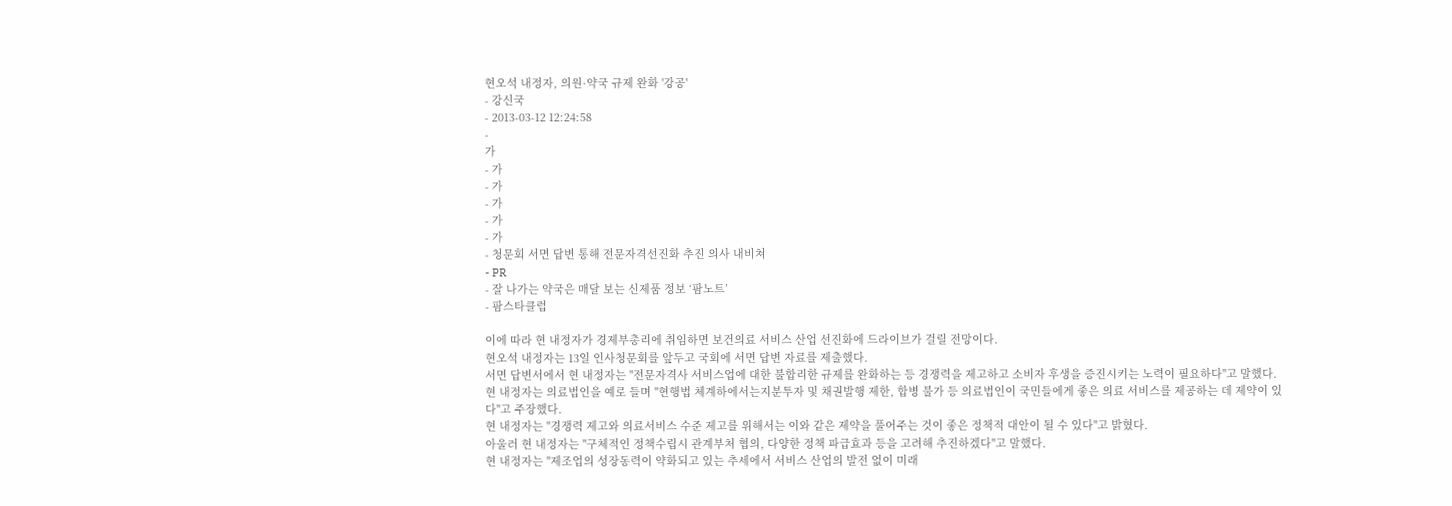현오석 내정자, 의원·약국 규제 완화 '강공'
- 강신국
- 2013-03-12 12:24:58
-
가
- 가
- 가
- 가
- 가
- 가
- 청문회 서면 답변 통해 전문자격선진화 추진 의사 내비쳐
- PR
- 잘 나가는 약국은 매달 보는 신제품 정보 ‘팜노트’
- 팜스타클럽

이에 따라 현 내정자가 경제부총리에 취임하면 보건의료 서비스 산업 선진화에 드라이브가 걸릴 전망이다.
현오석 내정자는 13일 인사청문회를 앞두고 국회에 서면 답변 자료를 제출했다.
서면 답변서에서 현 내정자는 "전문자격사 서비스업에 대한 불합리한 규제를 완화하는 등 경쟁력을 제고하고 소비자 후생을 증진시키는 노력이 필요하다"고 말했다.
현 내정자는 의료법인을 예로 들며 "현행법 체계하에서는지분투자 및 채권발행 제한, 합병 불가 등 의료법인이 국민들에게 좋은 의료 서비스를 제공하는 데 제약이 있다"고 주장했다.
현 내정자는 "경쟁력 제고와 의료서비스 수준 제고를 위해서는 이와 같은 제약을 풀어주는 것이 좋은 정책적 대안이 될 수 있다"고 밝혔다.
아울러 현 내정자는 "구체적인 정책수립시 관계부처 협의, 다양한 정책 파급효과 등을 고려해 추진하겠다"고 말했다.
현 내정자는 "제조업의 성장동력이 약화되고 있는 추세에서 서비스 산업의 발전 없이 미래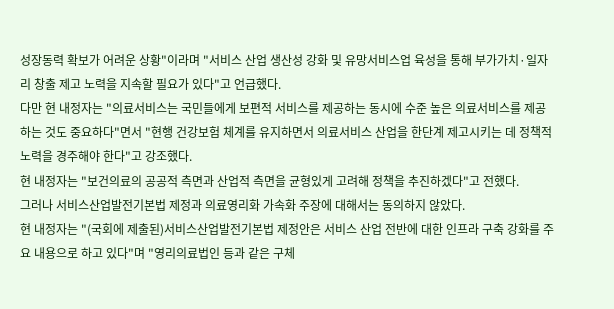성장동력 확보가 어려운 상황"이라며 "서비스 산업 생산성 강화 및 유망서비스업 육성을 통해 부가가치·일자리 창출 제고 노력을 지속할 필요가 있다"고 언급했다.
다만 현 내정자는 "의료서비스는 국민들에게 보편적 서비스를 제공하는 동시에 수준 높은 의료서비스를 제공하는 것도 중요하다"면서 "현행 건강보험 체계를 유지하면서 의료서비스 산업을 한단계 제고시키는 데 정책적 노력을 경주해야 한다"고 강조했다.
현 내정자는 "보건의료의 공공적 측면과 산업적 측면을 균형있게 고려해 정책을 추진하겠다"고 전했다.
그러나 서비스산업발전기본법 제정과 의료영리화 가속화 주장에 대해서는 동의하지 않았다.
현 내정자는 "(국회에 제출된)서비스산업발전기본법 제정안은 서비스 산업 전반에 대한 인프라 구축 강화를 주요 내용으로 하고 있다"며 "영리의료법인 등과 같은 구체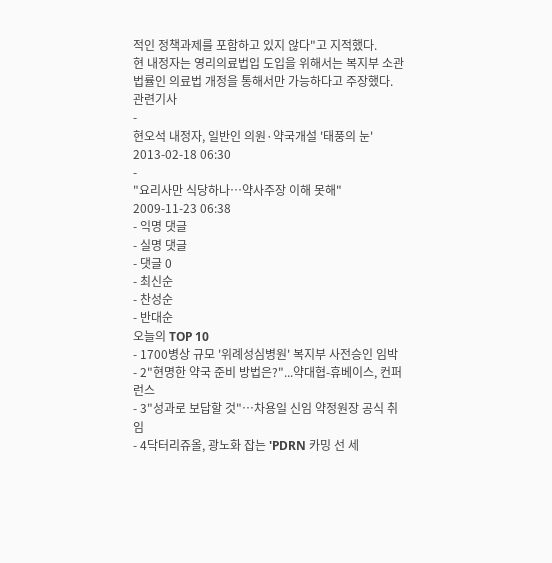적인 정책과제를 포함하고 있지 않다"고 지적했다.
현 내정자는 영리의료법입 도입을 위해서는 복지부 소관 법률인 의료법 개정을 통해서만 가능하다고 주장했다.
관련기사
-
현오석 내정자, 일반인 의원·약국개설 '태풍의 눈'
2013-02-18 06:30
-
"요리사만 식당하나…약사주장 이해 못해"
2009-11-23 06:38
- 익명 댓글
- 실명 댓글
- 댓글 0
- 최신순
- 찬성순
- 반대순
오늘의 TOP 10
- 1700병상 규모 '위례성심병원' 복지부 사전승인 임박
- 2"현명한 약국 준비 방법은?"...약대협-휴베이스, 컨퍼런스
- 3"성과로 보답할 것"…차용일 신임 약정원장 공식 취임
- 4닥터리쥬올, 광노화 잡는 'PDRN 카밍 선 세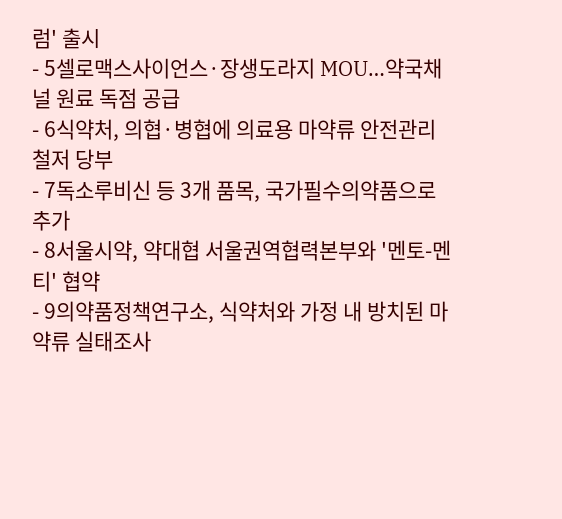럼' 출시
- 5셀로맥스사이언스·장생도라지 MOU…약국채널 원료 독점 공급
- 6식약처, 의협·병협에 의료용 마약류 안전관리 철저 당부
- 7독소루비신 등 3개 품목, 국가필수의약품으로 추가
- 8서울시약, 약대협 서울권역협력본부와 '멘토-멘티' 협약
- 9의약품정책연구소, 식약처와 가정 내 방치된 마약류 실태조사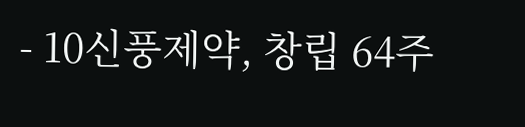- 10신풍제약, 창립 64주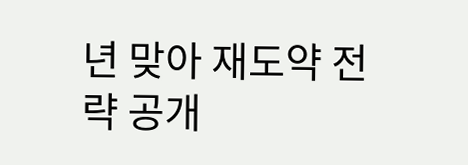년 맞아 재도약 전략 공개